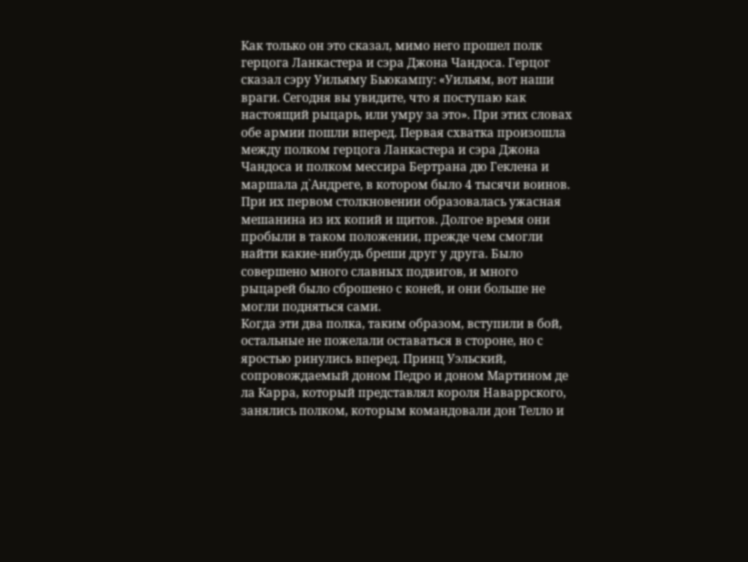Как только он это сказал, мимо него прошел полк герцога Ланкастера и сэра Джона Чандоса. Герцог сказал сэру Уильяму Бьюкампу: «Уильям, вот наши враги. Сегодня вы увидите, что я поступаю как настоящий рыцарь, или умру за это». При этих словах обе армии пошли вперед. Первая схватка произошла между полком герцога Ланкастера и сэра Джона Чандоса и полком мессира Бертрана дю Геклена и маршала д`Андреге, в котором было 4 тысячи воинов. При их первом столкновении образовалась ужасная мешанина из их копий и щитов. Долгое время они пробыли в таком положении, прежде чем смогли найти какие-нибудь бреши друг у друга. Было совершено много славных подвигов, и много рыцарей было сброшено с коней, и они больше не могли подняться сами.
Когда эти два полка, таким образом, вступили в бой, остальные не пожелали оставаться в стороне, но с яростью ринулись вперед. Принц Уэльский, сопровождаемый доном Педро и доном Мартином де ла Карра, который представлял короля Наваррского, занялись полком, которым командовали дон Телло и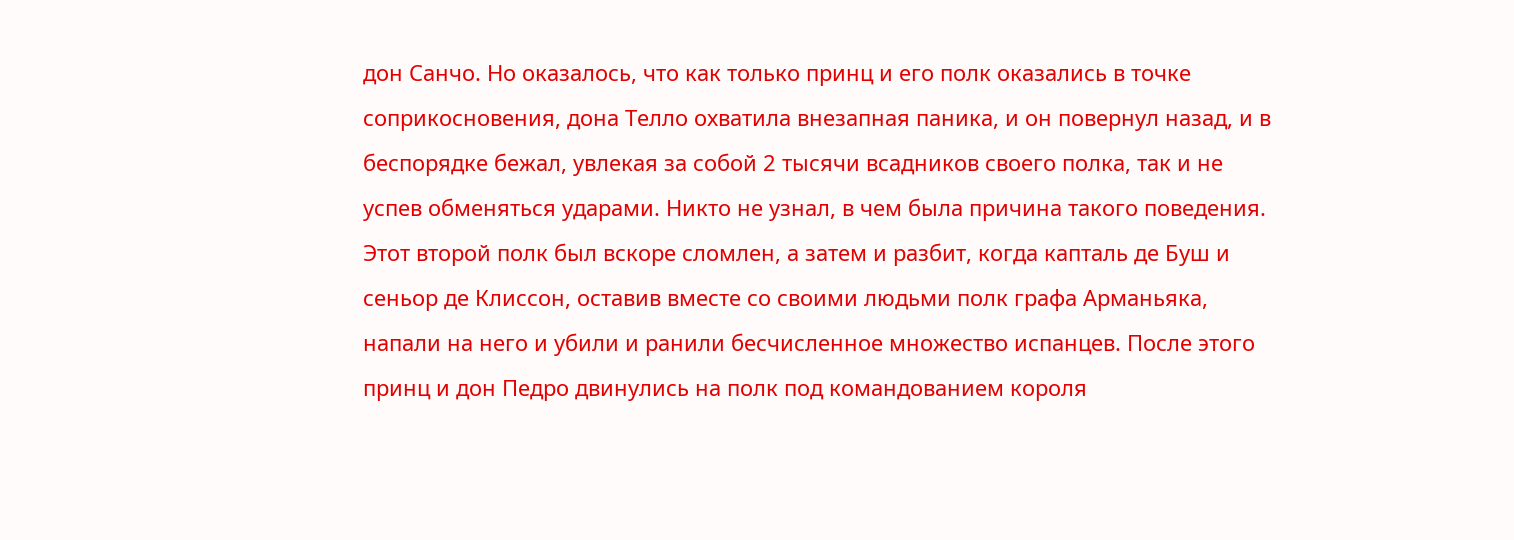дон Санчо. Но оказалось, что как только принц и его полк оказались в точке соприкосновения, дона Телло охватила внезапная паника, и он повернул назад, и в беспорядке бежал, увлекая за собой 2 тысячи всадников своего полка, так и не успев обменяться ударами. Никто не узнал, в чем была причина такого поведения. Этот второй полк был вскоре сломлен, а затем и разбит, когда капталь де Буш и сеньор де Клиссон, оставив вместе со своими людьми полк графа Арманьяка, напали на него и убили и ранили бесчисленное множество испанцев. После этого принц и дон Педро двинулись на полк под командованием короля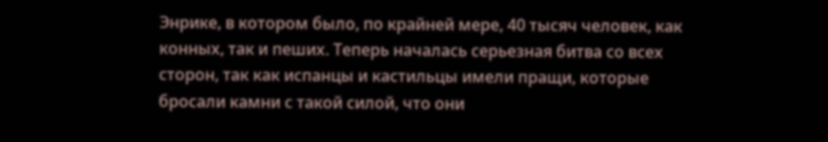Энрике, в котором было, по крайней мере, 40 тысяч человек, как конных, так и пеших. Теперь началась серьезная битва со всех сторон, так как испанцы и кастильцы имели пращи, которые бросали камни с такой силой, что они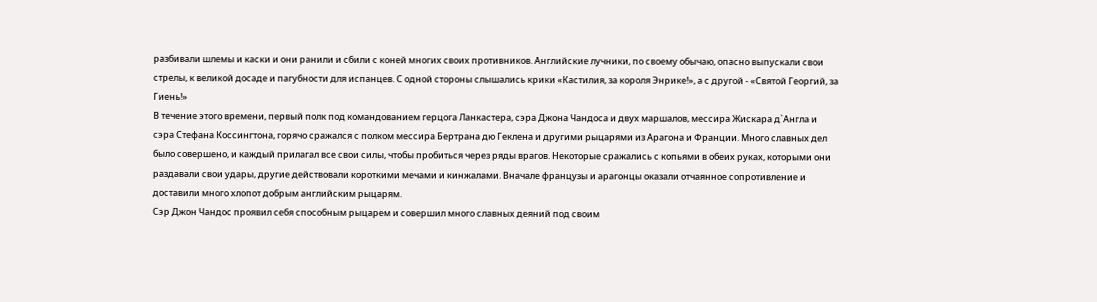разбивали шлемы и каски и они ранили и сбили с коней многих своих противников. Английские лучники, по своему обычаю, опасно выпускали свои стрелы, к великой досаде и пагубности для испанцев. С одной стороны слышались крики «Кастилия, за короля Энрике!», а с другой - «Святой Георгий, за Гиень!»
В течение этого времени, первый полк под командованием герцога Ланкастера, сэра Джона Чандоса и двух маршалов, мессира Жискара д`Англа и сэра Стефана Коссингтона, горячо сражался с полком мессира Бертрана дю Геклена и другими рыцарями из Арагона и Франции. Много славных дел было совершено, и каждый прилагал все свои силы, чтобы пробиться через ряды врагов. Некоторые сражались с копьями в обеих руках, которыми они раздавали свои удары, другие действовали короткими мечами и кинжалами. Вначале французы и арагонцы оказали отчаянное сопротивление и доставили много хлопот добрым английским рыцарям.
Сэр Джон Чандос проявил себя способным рыцарем и совершил много славных деяний под своим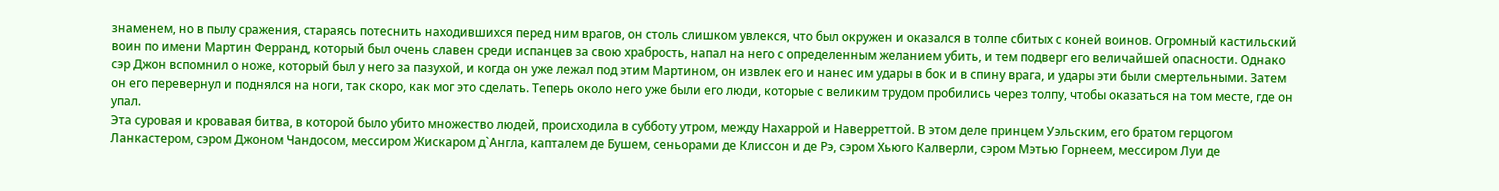знаменем, но в пылу сражения, стараясь потеснить находившихся перед ним врагов, он столь слишком увлекся, что был окружен и оказался в толпе сбитых с коней воинов. Огромный кастильский воин по имени Мартин Ферранд, который был очень славен среди испанцев за свою храбрость, напал на него с определенным желанием убить, и тем подверг его величайшей опасности. Однако сэр Джон вспомнил о ноже, который был у него за пазухой, и когда он уже лежал под этим Мартином, он извлек его и нанес им удары в бок и в спину врага, и удары эти были смертельными. Затем он его перевернул и поднялся на ноги, так скоро, как мог это сделать. Теперь около него уже были его люди, которые с великим трудом пробились через толпу, чтобы оказаться на том месте, где он упал.
Эта суровая и кровавая битва, в которой было убито множество людей, происходила в субботу утром, между Нахаррой и Наверреттой. В этом деле принцем Уэльским, его братом герцогом Ланкастером, сэром Джоном Чандосом, мессиром Жискаром д`Англа, капталем де Бушем, сеньорами де Клиссон и де Рэ, сэром Хьюго Калверли, сэром Мэтью Горнеем, мессиром Луи де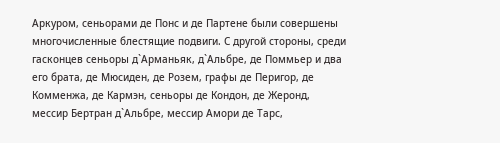Аркуром, сеньорами де Понс и де Партене были совершены многочисленные блестящие подвиги. С другой стороны, среди гасконцев сеньоры д`Арманьяк, д`Альбре, де Поммьер и два его брата, де Мюсиден, де Розем, графы де Перигор, де Комменжа, де Кармэн, сеньоры де Кондон, де Жеронд, мессир Бертран д`Альбре, мессир Амори де Тарс,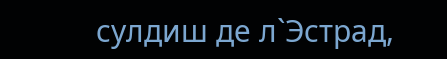сулдиш де л`Эстрад,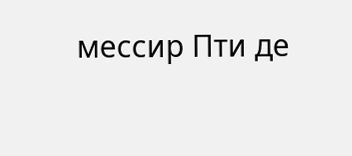мессир Пти де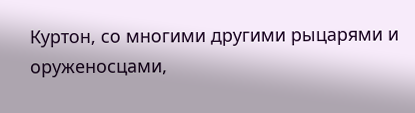Куртон, со многими другими рыцарями и оруженосцами,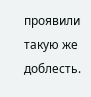проявили такую же доблесть.